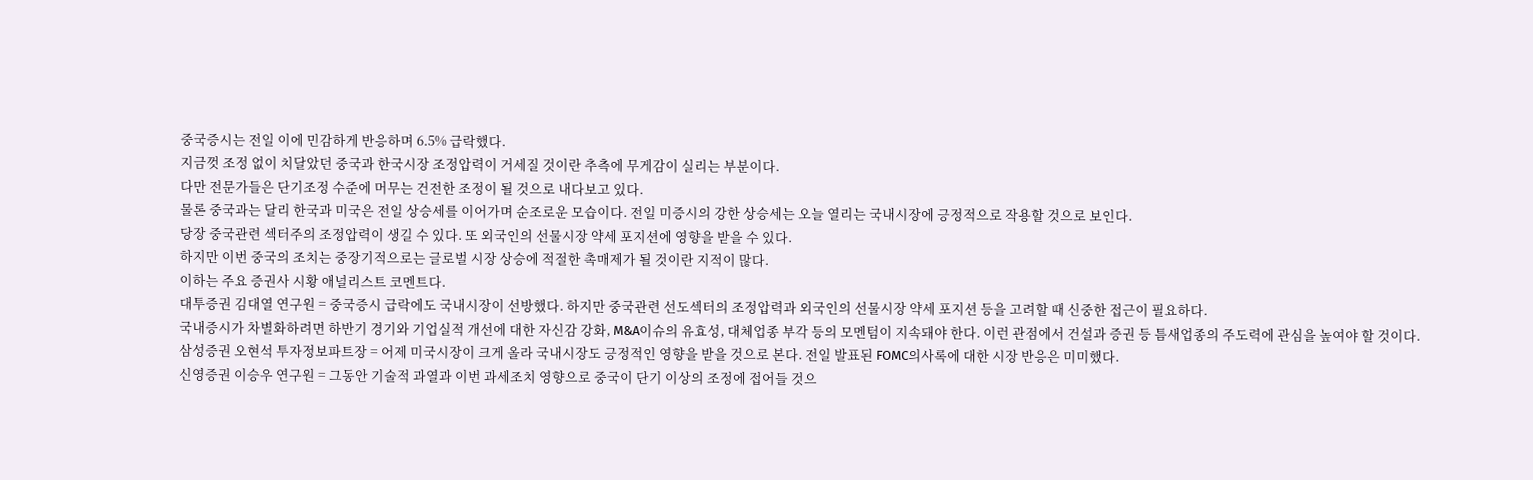중국증시는 전일 이에 민감하게 반응하며 6.5% 급락했다.
지금껏 조정 없이 치달았던 중국과 한국시장 조정압력이 거세질 것이란 추측에 무게감이 실리는 부분이다.
다만 전문가들은 단기조정 수준에 머무는 건전한 조정이 될 것으로 내다보고 있다.
물론 중국과는 달리 한국과 미국은 전일 상승세를 이어가며 순조로운 모습이다. 전일 미증시의 강한 상승세는 오늘 열리는 국내시장에 긍정적으로 작용할 것으로 보인다.
당장 중국관련 섹터주의 조정압력이 생길 수 있다. 또 외국인의 선물시장 약세 포지션에 영향을 받을 수 있다.
하지만 이번 중국의 조치는 중장기적으로는 글로벌 시장 상승에 적절한 촉매제가 될 것이란 지적이 많다.
이하는 주요 증권사 시황 애널리스트 코멘트다.
대투증권 김대열 연구원 = 중국증시 급락에도 국내시장이 선방했다. 하지만 중국관련 선도섹터의 조정압력과 외국인의 선물시장 약세 포지션 등을 고려할 때 신중한 접근이 필요하다.
국내증시가 차별화하려면 하반기 경기와 기업실적 개선에 대한 자신감 강화, M&A이슈의 유효성, 대체업종 부각 등의 모멘텀이 지속돼야 한다. 이런 관점에서 건설과 증권 등 틈새업종의 주도력에 관심을 높여야 할 것이다.
삼성증권 오현석 투자정보파트장 = 어제 미국시장이 크게 올라 국내시장도 긍정적인 영향을 받을 것으로 본다. 전일 발표된 FOMC의사록에 대한 시장 반응은 미미했다.
신영증권 이승우 연구원 = 그동안 기술적 과열과 이번 과세조치 영향으로 중국이 단기 이상의 조정에 접어들 것으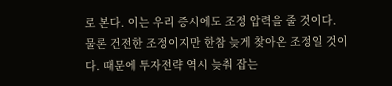로 본다. 이는 우리 증시에도 조정 압력을 줄 것이다.
물론 건전한 조정이지만 한참 늦게 찾아온 조정일 것이다. 때문에 투자전략 역시 늦춰 잡는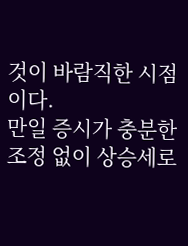것이 바람직한 시점이다.
만일 증시가 충분한 조정 없이 상승세로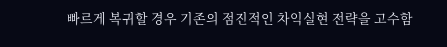빠르게 복귀할 경우 기존의 점진적인 차익실현 전략을 고수함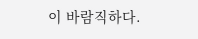이 바람직하다.